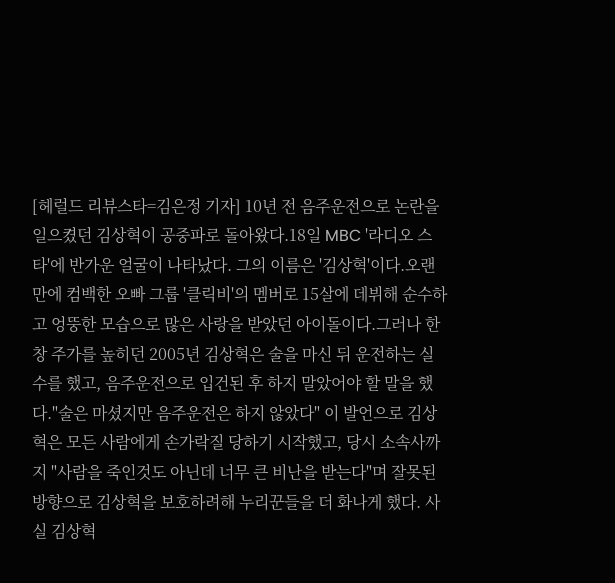[헤럴드 리뷰스타=김은정 기자] 10년 전 음주운전으로 논란을 일으켰던 김상혁이 공중파로 돌아왔다.18일 MBC '라디오 스타'에 반가운 얼굴이 나타났다. 그의 이름은 '김상혁'이다.오랜만에 컴백한 오빠 그룹 '클릭비'의 멤버로 15살에 데뷔해 순수하고 엉뚱한 모습으로 많은 사랑을 받았던 아이돌이다.그러나 한창 주가를 높히던 2005년 김상혁은 술을 마신 뒤 운전하는 실수를 했고, 음주운전으로 입건된 후 하지 말았어야 할 말을 했다."술은 마셨지만 음주운전은 하지 않았다" 이 발언으로 김상혁은 모든 사람에게 손가락질 당하기 시작했고, 당시 소속사까지 "사람을 죽인것도 아닌데 너무 큰 비난을 받는다"며 잘못된 방향으로 김상혁을 보호하려해 누리꾼들을 더 화나게 했다. 사실 김상혁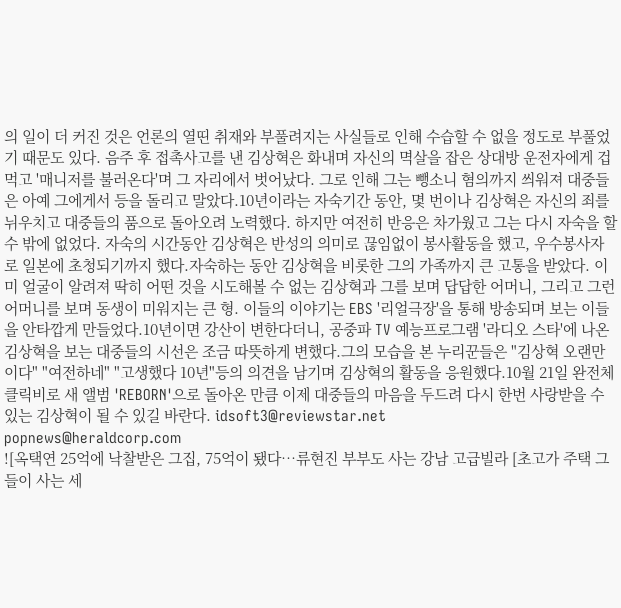의 일이 더 커진 것은 언론의 열띤 취재와 부풀려지는 사실들로 인해 수습할 수 없을 정도로 부풀었기 때문도 있다. 음주 후 접촉사고를 낸 김상혁은 화내며 자신의 멱살을 잡은 상대방 운전자에게 겁먹고 '매니저를 불러온다'며 그 자리에서 벗어났다. 그로 인해 그는 뺑소니 혐의까지 씌워져 대중들은 아예 그에게서 등을 돌리고 말았다.10년이라는 자숙기간 동안, 몇 번이나 김상혁은 자신의 죄를 뉘우치고 대중들의 품으로 돌아오려 노력했다. 하지만 여전히 반응은 차가웠고 그는 다시 자숙을 할 수 밖에 없었다. 자숙의 시간동안 김상혁은 반성의 의미로 끊임없이 봉사활동을 했고, 우수봉사자로 일본에 초청되기까지 했다.자숙하는 동안 김상혁을 비롯한 그의 가족까지 큰 고통을 받았다. 이미 얼굴이 알려져 딱히 어떤 것을 시도해볼 수 없는 김상혁과 그를 보며 답답한 어머니, 그리고 그런 어머니를 보며 동생이 미워지는 큰 형. 이들의 이야기는 EBS '리얼극장'을 통해 방송되며 보는 이들을 안타깝게 만들었다.10년이면 강산이 변한다더니, 공중파 TV 예능프로그램 '라디오 스타'에 나온 김상혁을 보는 대중들의 시선은 조금 따뜻하게 변했다.그의 모습을 본 누리꾼들은 "김상혁 오랜만이다" "여전하네" "고생했다 10년"등의 의견을 남기며 김상혁의 활동을 응원했다.10월 21일 완전체 클릭비로 새 앨범 'REBORN'으로 돌아온 만큼 이제 대중들의 마음을 두드려 다시 한번 사랑받을 수 있는 김상혁이 될 수 있길 바란다. idsoft3@reviewstar.net
popnews@heraldcorp.com
![옥택연 25억에 낙찰받은 그집, 75억이 됐다…류현진 부부도 사는 강남 고급빌라 [초고가 주택 그들이 사는 세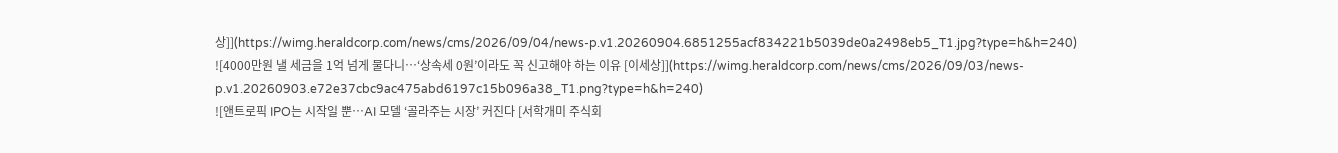상]](https://wimg.heraldcorp.com/news/cms/2026/09/04/news-p.v1.20260904.6851255acf834221b5039de0a2498eb5_T1.jpg?type=h&h=240)
![4000만원 낼 세금을 1억 넘게 물다니…‘상속세 0원’이라도 꼭 신고해야 하는 이유 [이세상]](https://wimg.heraldcorp.com/news/cms/2026/09/03/news-p.v1.20260903.e72e37cbc9ac475abd6197c15b096a38_T1.png?type=h&h=240)
![앤트로픽 IPO는 시작일 뿐…AI 모델 ‘골라주는 시장’ 커진다 [서학개미 주식회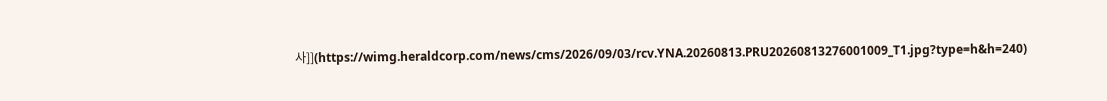사]](https://wimg.heraldcorp.com/news/cms/2026/09/03/rcv.YNA.20260813.PRU20260813276001009_T1.jpg?type=h&h=240)